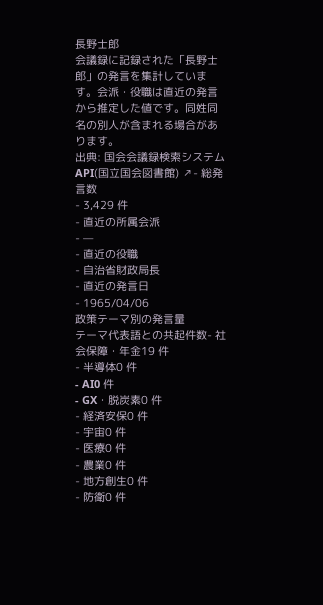長野士郎
会議録に記録された「長野士郎」の発言を集計しています。会派・役職は直近の発言から推定した値です。同姓同名の別人が含まれる場合があります。
出典: 国会会議録検索システム API(国立国会図書館) ↗- 総発言数
- 3,429 件
- 直近の所属会派
- —
- 直近の役職
- 自治省財政局長
- 直近の発言日
- 1965/04/06
政策テーマ別の発言量
テーマ代表語との共起件数- 社会保障・年金19 件
- 半導体0 件
- AI0 件
- GX・脱炭素0 件
- 経済安保0 件
- 宇宙0 件
- 医療0 件
- 農業0 件
- 地方創生0 件
- 防衛0 件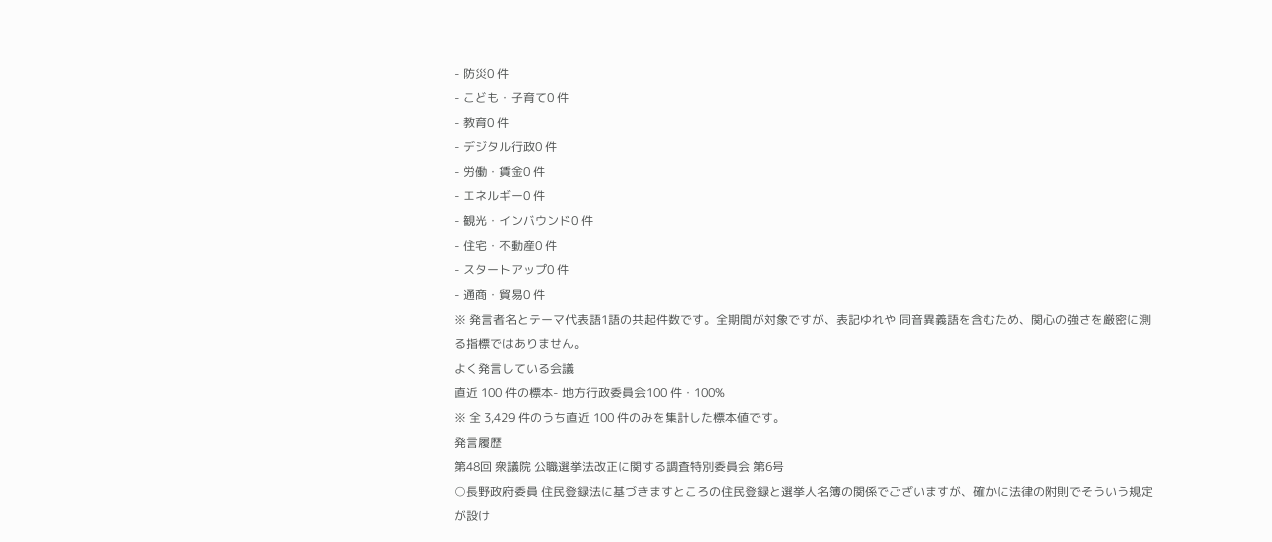- 防災0 件
- こども・子育て0 件
- 教育0 件
- デジタル行政0 件
- 労働・賃金0 件
- エネルギー0 件
- 観光・インバウンド0 件
- 住宅・不動産0 件
- スタートアップ0 件
- 通商・貿易0 件
※ 発言者名とテーマ代表語1語の共起件数です。全期間が対象ですが、表記ゆれや 同音異義語を含むため、関心の強さを厳密に測る指標ではありません。
よく発言している会議
直近 100 件の標本- 地方行政委員会100 件・100%
※ 全 3,429 件のうち直近 100 件のみを集計した標本値です。
発言履歴
第48回 衆議院 公職選挙法改正に関する調査特別委員会 第6号
○長野政府委員 住民登録法に基づきますところの住民登録と選挙人名簿の関係でございますが、確かに法律の附則でそういう規定が設け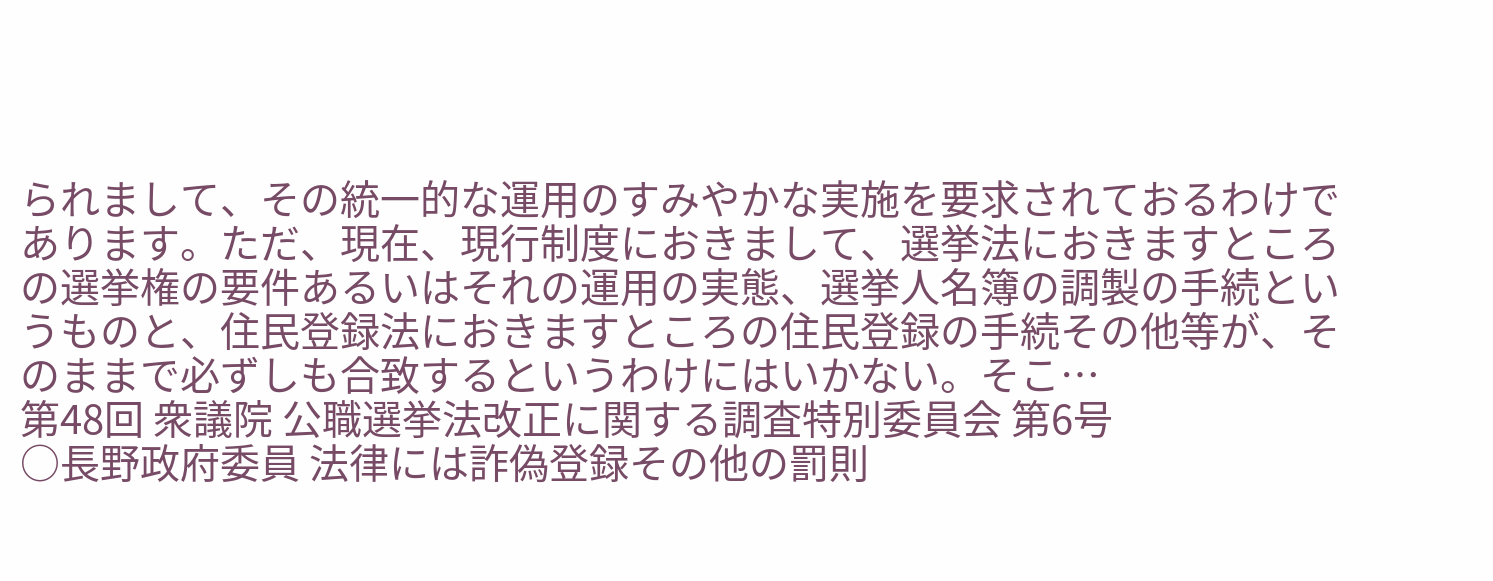られまして、その統一的な運用のすみやかな実施を要求されておるわけであります。ただ、現在、現行制度におきまして、選挙法におきますところの選挙権の要件あるいはそれの運用の実態、選挙人名簿の調製の手続というものと、住民登録法におきますところの住民登録の手続その他等が、そのままで必ずしも合致するというわけにはいかない。そこ…
第48回 衆議院 公職選挙法改正に関する調査特別委員会 第6号
○長野政府委員 法律には詐偽登録その他の罰則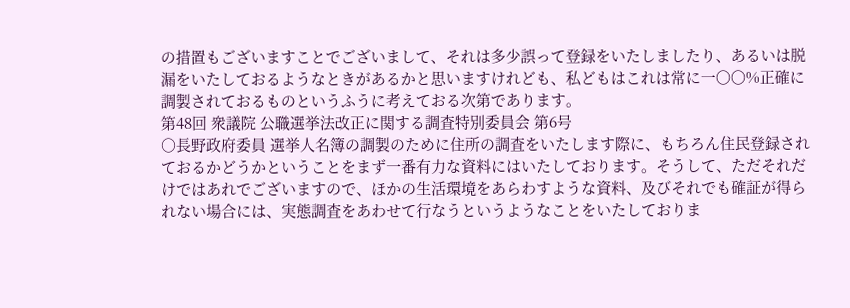の措置もございますことでございまして、それは多少誤って登録をいたしましたり、あるいは脱漏をいたしておるようなときがあるかと思いますけれども、私どもはこれは常に一〇〇%正確に調製されておるものというふうに考えておる次第であります。
第48回 衆議院 公職選挙法改正に関する調査特別委員会 第6号
○長野政府委員 選挙人名簿の調製のために住所の調査をいたします際に、もちろん住民登録されておるかどうかということをまず一番有力な資料にはいたしております。そうして、ただそれだけではあれでございますので、ほかの生活環境をあらわすような資料、及びそれでも確証が得られない場合には、実態調査をあわせて行なうというようなことをいたしておりま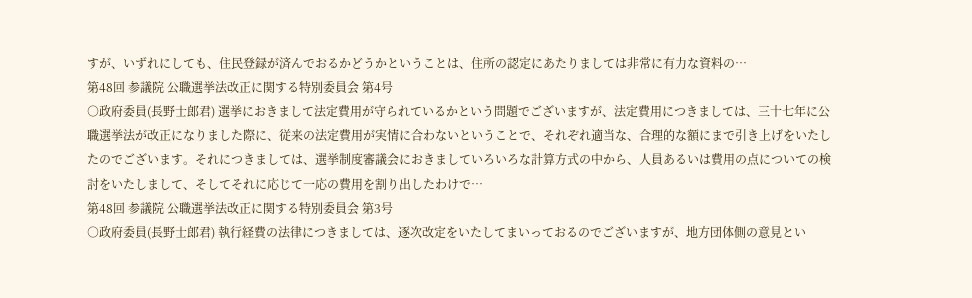すが、いずれにしても、住民登録が済んでおるかどうかということは、住所の認定にあたりましては非常に有力な資料の…
第48回 参議院 公職選挙法改正に関する特別委員会 第4号
○政府委員(長野士郎君) 選挙におきまして法定費用が守られているかという問題でございますが、法定費用につきましては、三十七年に公職選挙法が改正になりました際に、従来の法定費用が実情に合わないということで、それぞれ適当な、合理的な額にまで引き上げをいたしたのでございます。それにつきましては、選挙制度審議会におきましていろいろな計算方式の中から、人員あるいは費用の点についての検討をいたしまして、そしてそれに応じて一応の費用を割り出したわけで…
第48回 参議院 公職選挙法改正に関する特別委員会 第3号
○政府委員(長野士郎君) 執行経費の法律につきましては、逐次改定をいたしてまいっておるのでございますが、地方団体側の意見とい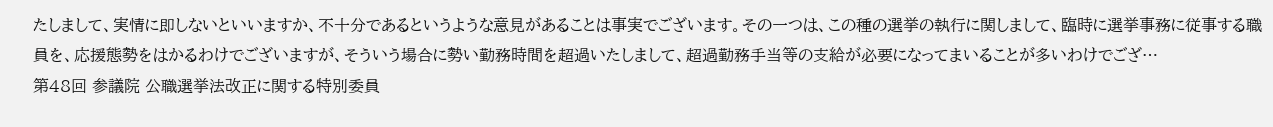たしまして、実情に即しないといいますか、不十分であるというような意見があることは事実でございます。その一つは、この種の選挙の執行に関しまして、臨時に選挙事務に従事する職員を、応援態勢をはかるわけでございますが、そういう場合に勢い勤務時間を超過いたしまして、超過勤務手当等の支給が必要になってまいることが多いわけでござ…
第48回 参議院 公職選挙法改正に関する特別委員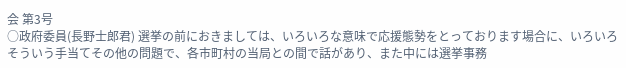会 第3号
○政府委員(長野士郎君) 選挙の前におきましては、いろいろな意味で応援態勢をとっております場合に、いろいろそういう手当てその他の問題で、各市町村の当局との間で話があり、また中には選挙事務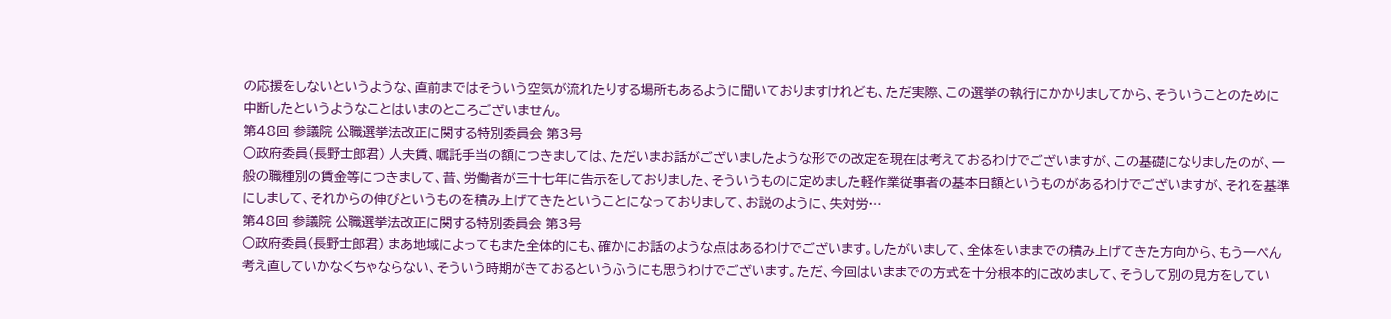の応援をしないというような、直前まではそういう空気が流れたりする場所もあるように聞いておりますけれども、ただ実際、この選挙の執行にかかりましてから、そういうことのために中断したというようなことはいまのところございません。
第48回 参議院 公職選挙法改正に関する特別委員会 第3号
○政府委員(長野士郎君) 人夫賃、嘱託手当の額につきましては、ただいまお話がございましたような形での改定を現在は考えておるわけでございますが、この基礎になりましたのが、一般の職種別の賃金等につきまして、昔、労働者が三十七年に告示をしておりました、そういうものに定めました軽作業従事者の基本日額というものがあるわけでございますが、それを基準にしまして、それからの伸びというものを積み上げてきたということになっておりまして、お説のように、失対労…
第48回 参議院 公職選挙法改正に関する特別委員会 第3号
○政府委員(長野士郎君) まあ地域によってもまた全体的にも、確かにお話のような点はあるわけでございます。したがいまして、全体をいままでの積み上げてきた方向から、もう一ぺん考え直していかなくちゃならない、そういう時期がきておるというふうにも思うわけでございます。ただ、今回はいままでの方式を十分根本的に改めまして、そうして別の見方をしてい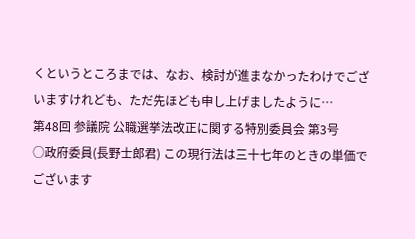くというところまでは、なお、検討が進まなかったわけでございますけれども、ただ先ほども申し上げましたように…
第48回 参議院 公職選挙法改正に関する特別委員会 第3号
○政府委員(長野士郎君) この現行法は三十七年のときの単価でございます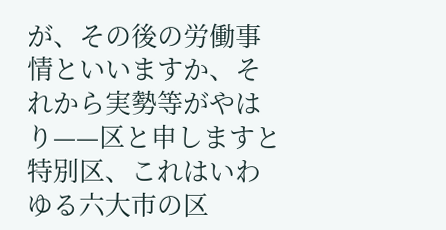が、その後の労働事情といいますか、それから実勢等がやはり——区と申しますと特別区、これはいわゆる六大市の区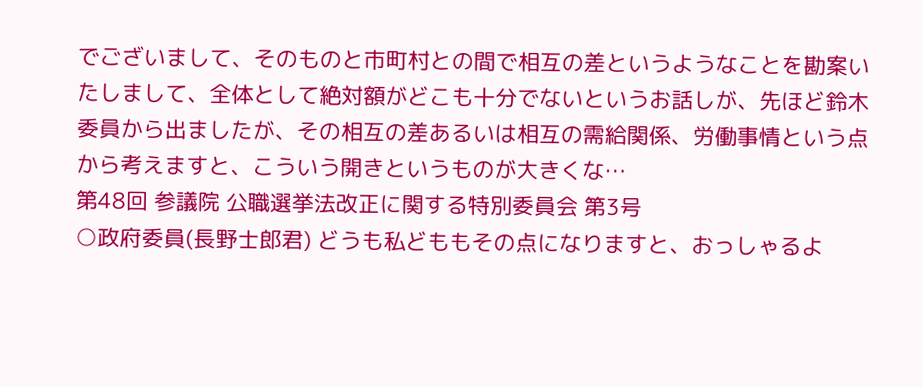でございまして、そのものと市町村との間で相互の差というようなことを勘案いたしまして、全体として絶対額がどこも十分でないというお話しが、先ほど鈴木委員から出ましたが、その相互の差あるいは相互の需給関係、労働事情という点から考えますと、こういう開きというものが大きくな…
第48回 参議院 公職選挙法改正に関する特別委員会 第3号
○政府委員(長野士郎君) どうも私どももその点になりますと、おっしゃるよ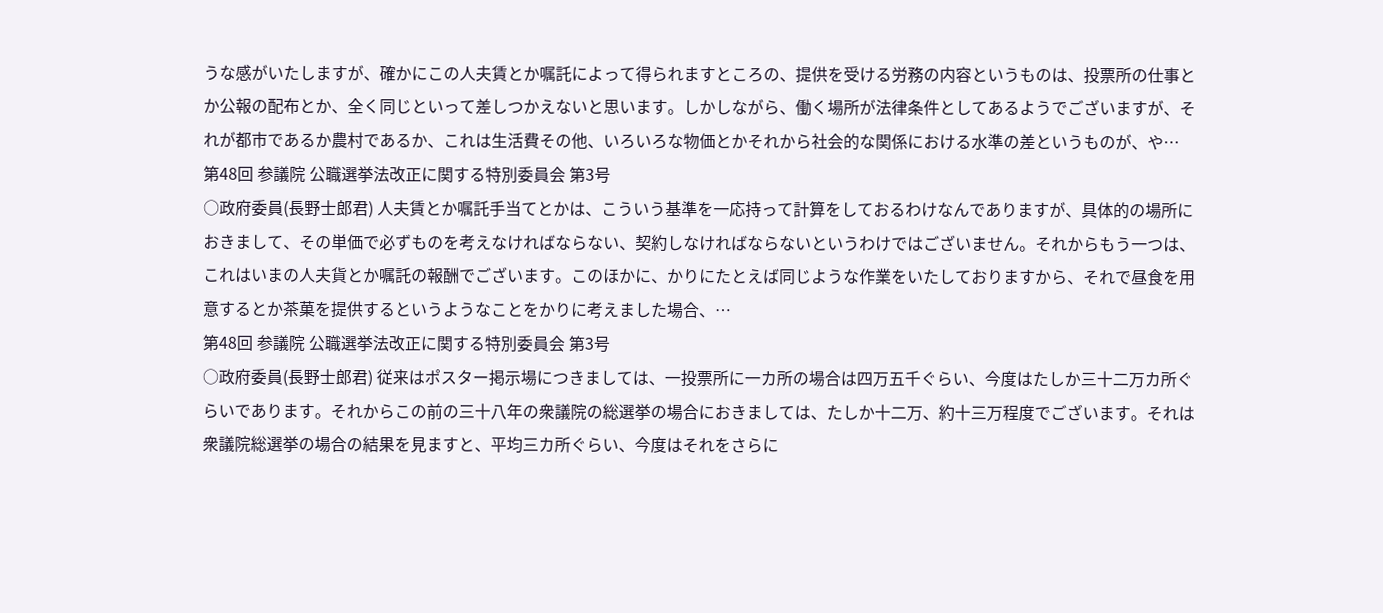うな感がいたしますが、確かにこの人夫賃とか嘱託によって得られますところの、提供を受ける労務の内容というものは、投票所の仕事とか公報の配布とか、全く同じといって差しつかえないと思います。しかしながら、働く場所が法律条件としてあるようでございますが、それが都市であるか農村であるか、これは生活費その他、いろいろな物価とかそれから社会的な関係における水準の差というものが、や…
第48回 参議院 公職選挙法改正に関する特別委員会 第3号
○政府委員(長野士郎君) 人夫賃とか嘱託手当てとかは、こういう基準を一応持って計算をしておるわけなんでありますが、具体的の場所におきまして、その単価で必ずものを考えなければならない、契約しなければならないというわけではございません。それからもう一つは、これはいまの人夫貨とか嘱託の報酬でございます。このほかに、かりにたとえば同じような作業をいたしておりますから、それで昼食を用意するとか茶菓を提供するというようなことをかりに考えました場合、…
第48回 参議院 公職選挙法改正に関する特別委員会 第3号
○政府委員(長野士郎君) 従来はポスター掲示場につきましては、一投票所に一カ所の場合は四万五千ぐらい、今度はたしか三十二万カ所ぐらいであります。それからこの前の三十八年の衆議院の総選挙の場合におきましては、たしか十二万、約十三万程度でございます。それは衆議院総選挙の場合の結果を見ますと、平均三カ所ぐらい、今度はそれをさらに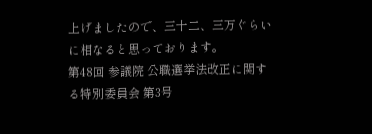上げましたので、三十二、三万ぐらいに相なると思っております。
第48回 参議院 公職選挙法改正に関する特別委員会 第3号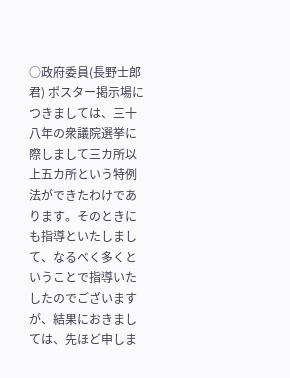○政府委員(長野士郎君) ポスター掲示場につきましては、三十八年の衆議院選挙に際しまして三カ所以上五カ所という特例法ができたわけであります。そのときにも指導といたしまして、なるべく多くということで指導いたしたのでございますが、結果におきましては、先ほど申しま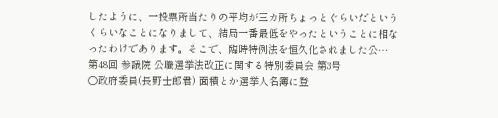したように、一投票所当たりの平均が三カ所ちょっとぐらいだというくらいなことになりまして、結局一番最低をやったということに相なったわけであります。そこで、臨時特例法を恒久化されました公…
第48回 参議院 公職選挙法改正に関する特別委員会 第3号
○政府委員(長野士郎君) 面積とか選挙人名簿に登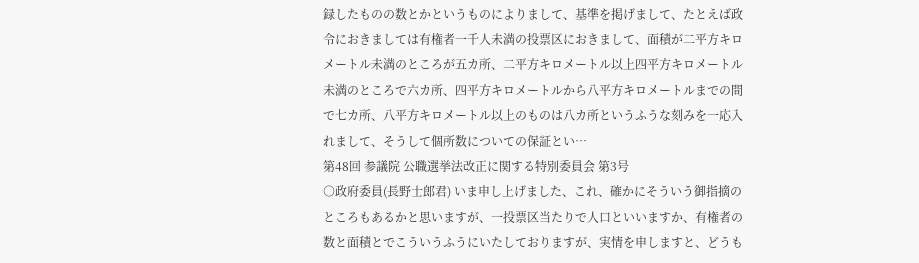録したものの数とかというものによりまして、基準を掲げまして、たとえば政令におきましては有権者一千人未満の投票区におきまして、面積が二平方キロメートル未満のところが五カ所、二平方キロメートル以上四平方キロメートル未満のところで六カ所、四平方キロメートルから八平方キロメートルまでの間で七カ所、八平方キロメートル以上のものは八カ所というふうな刻みを一応入れまして、そうして個所数についての保証とい…
第48回 参議院 公職選挙法改正に関する特別委員会 第3号
○政府委員(長野士郎君) いま申し上げました、これ、確かにそういう御指摘のところもあるかと思いますが、一投票区当たりで人口といいますか、有権者の数と面積とでこういうふうにいたしておりますが、実情を申しますと、どうも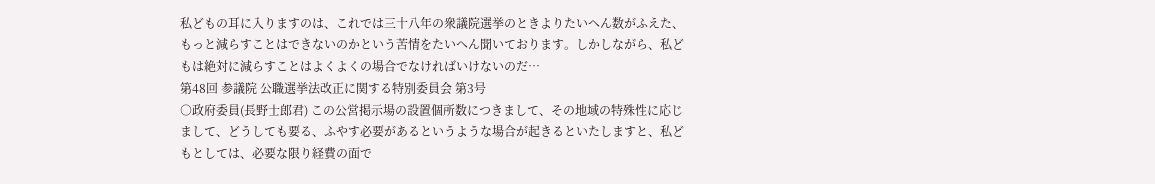私どもの耳に入りますのは、これでは三十八年の衆議院選挙のときよりたいへん数がふえた、もっと減らすことはできないのかという苦情をたいへん聞いております。しかしながら、私どもは絶対に減らすことはよくよくの場合でなければいけないのだ…
第48回 参議院 公職選挙法改正に関する特別委員会 第3号
○政府委員(長野士郎君) この公営掲示場の設置個所数につきまして、その地域の特殊性に応じまして、どうしても要る、ふやす必要があるというような場合が起きるといたしますと、私どもとしては、必要な限り経費の面で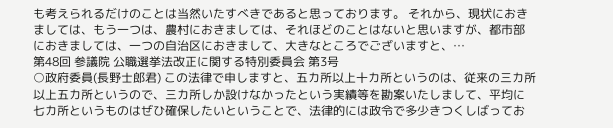も考えられるだけのことは当然いたすべきであると思っております。 それから、現状におきましては、もう一つは、農村におきましては、それほどのことはないと思いますが、都市部におきましては、一つの自治区におきまして、大きなところでございますと、…
第48回 参議院 公職選挙法改正に関する特別委員会 第3号
○政府委員(長野士郎君) この法律で申しますと、五カ所以上十カ所というのは、従来の三カ所以上五カ所というので、三カ所しか設けなかったという実績等を勘案いたしまして、平均に七カ所というものはぜひ確保したいということで、法律的には政令で多少きつくしばってお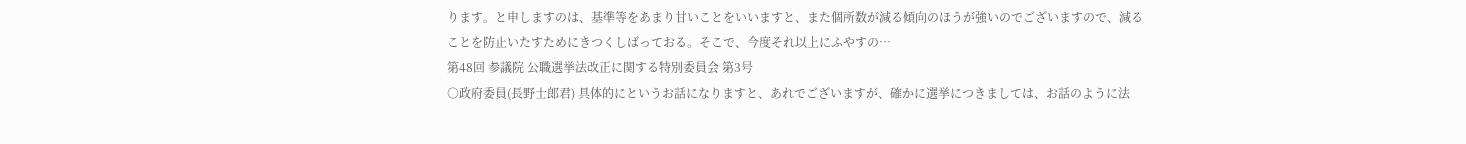ります。と申しますのは、基準等をあまり甘いことをいいますと、また個所数が減る傾向のほうが強いのでございますので、減ることを防止いたすためにきつくしばっておる。そこで、今度それ以上にふやすの…
第48回 参議院 公職選挙法改正に関する特別委員会 第3号
○政府委員(長野士郎君) 具体的にというお話になりますと、あれでございますが、確かに選挙につきましては、お話のように法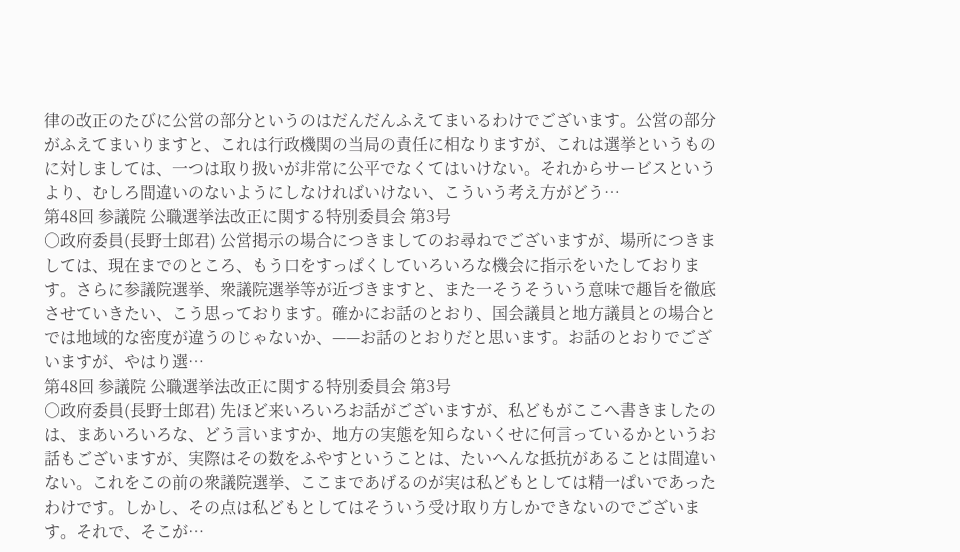律の改正のたびに公営の部分というのはだんだんふえてまいるわけでございます。公営の部分がふえてまいりますと、これは行政機関の当局の責任に相なりますが、これは選挙というものに対しましては、一つは取り扱いが非常に公平でなくてはいけない。それからサービスというより、むしろ間違いのないようにしなければいけない、こういう考え方がどう…
第48回 参議院 公職選挙法改正に関する特別委員会 第3号
○政府委員(長野士郎君) 公営掲示の場合につきましてのお尋ねでございますが、場所につきましては、現在までのところ、もう口をすっぱくしていろいろな機会に指示をいたしております。さらに参議院選挙、衆議院選挙等が近づきますと、また一そうそういう意味で趣旨を徹底させていきたい、こう思っております。確かにお話のとおり、国会議員と地方議員との場合とでは地域的な密度が違うのじゃないか、——お話のとおりだと思います。お話のとおりでございますが、やはり選…
第48回 参議院 公職選挙法改正に関する特別委員会 第3号
○政府委員(長野士郎君) 先ほど来いろいろお話がございますが、私どもがここへ書きましたのは、まあいろいろな、どう言いますか、地方の実態を知らないくせに何言っているかというお話もございますが、実際はその数をふやすということは、たいへんな抵抗があることは間違いない。これをこの前の衆議院選挙、ここまであげるのが実は私どもとしては精一ぱいであったわけです。しかし、その点は私どもとしてはそういう受け取り方しかできないのでございます。それで、そこが…